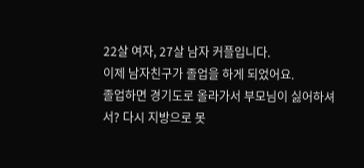22살 여자, 27살 남자 커플입니다.
이제 남자친구가 졸업을 하게 되었어요.
졸업하면 경기도로 올라가서 부모님이 싫어하셔서? 다시 지방으로 못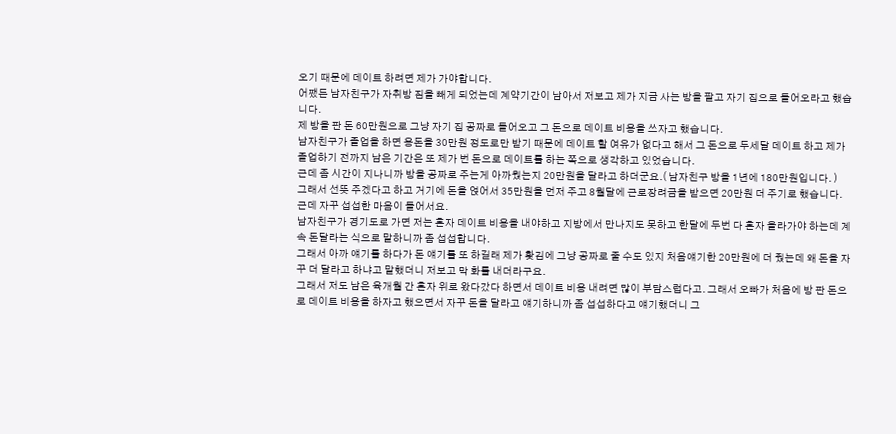오기 때문에 데이트 하려면 제가 가야합니다.
어쨌든 남자친구가 자취방 짐을 빼게 되었는데 계약기간이 남아서 저보고 제가 지금 사는 방을 팔고 자기 집으로 들어오라고 했습니다.
제 방을 판 돈 60만원으로 그냥 자기 집 공짜로 들어오고 그 돈으로 데이트 비용을 쓰자고 했습니다.
남자친구가 졸업을 하면 용돈을 30만원 정도로만 받기 때문에 데이트 할 여유가 없다고 해서 그 돈으로 두세달 데이트 하고 제가 졸업하기 전까지 남은 기간은 또 제가 번 돈으로 데이트를 하는 쪽으로 생각하고 있었습니다.
근데 좀 시간이 지나니까 방을 공짜로 주는게 아까웠는지 20만원을 달라고 하더군요.( 남자친구 방을 1년에 180만원입니다. )
그래서 선뜻 주겠다고 하고 거기에 돈을 얹어서 35만원을 먼저 주고 8월달에 근로장려금을 받으면 20만원 더 주기로 했습니다.
근데 자꾸 섭섭한 마음이 들어서요.
남자친구가 경기도로 가면 저는 혼자 데이트 비용을 내야하고 지방에서 만나지도 못하고 한달에 두번 다 혼자 올라가야 하는데 계속 돈달라는 식으로 말하니까 좀 섭섭합니다.
그래서 아까 얘기를 하다가 돈 얘기를 또 하길래 제가 홧김에 그냥 공짜로 줄 수도 있지 처음얘기한 20만원에 더 줬는데 왜 돈을 자꾸 더 달라고 하냐고 말했더니 저보고 막 화를 내더라구요.
그래서 저도 남은 육개월 간 혼자 위로 왔다갔다 하면서 데이트 비용 내려면 많이 부담스럽다고. 그래서 오빠가 처음에 방 판 돈으로 데이트 비용을 하자고 했으면서 자꾸 돈을 달라고 얘기하니까 좀 섭섭하다고 얘기했더니 그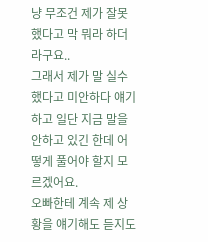냥 무조건 제가 잘못했다고 막 뭐라 하더라구요..
그래서 제가 말 실수했다고 미안하다 얘기하고 일단 지금 말을 안하고 있긴 한데 어떻게 풀어야 할지 모르겠어요.
오빠한테 계속 제 상황을 얘기해도 듣지도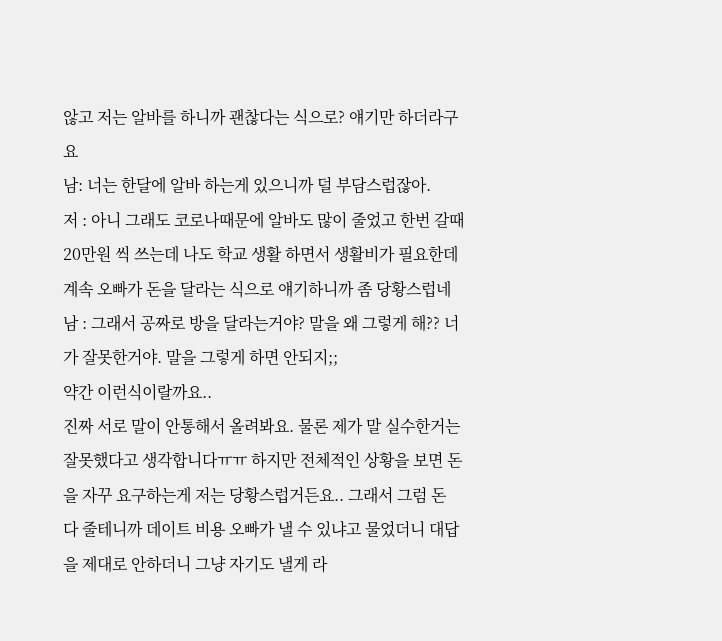않고 저는 알바를 하니까 괜찮다는 식으로? 얘기만 하더라구요
남: 너는 한달에 알바 하는게 있으니까 덜 부담스럽잖아.
저 : 아니 그래도 코로나때문에 알바도 많이 줄었고 한번 갈때 20만원 씩 쓰는데 나도 학교 생활 하면서 생활비가 필요한데 계속 오빠가 돈을 달라는 식으로 얘기하니까 좀 당황스럽네
남 : 그래서 공짜로 방을 달라는거야? 말을 왜 그렇게 해?? 너가 잘못한거야. 말을 그렇게 하면 안되지;;
약간 이런식이랄까요..
진짜 서로 말이 안통해서 올려봐요. 물론 제가 말 실수한거는 잘못했다고 생각합니다ㅠㅠ 하지만 전체적인 상황을 보면 돈을 자꾸 요구하는게 저는 당황스럽거든요.. 그래서 그럼 돈 다 줄테니까 데이트 비용 오빠가 낼 수 있냐고 물었더니 대답을 제대로 안하더니 그냥 자기도 낼게 라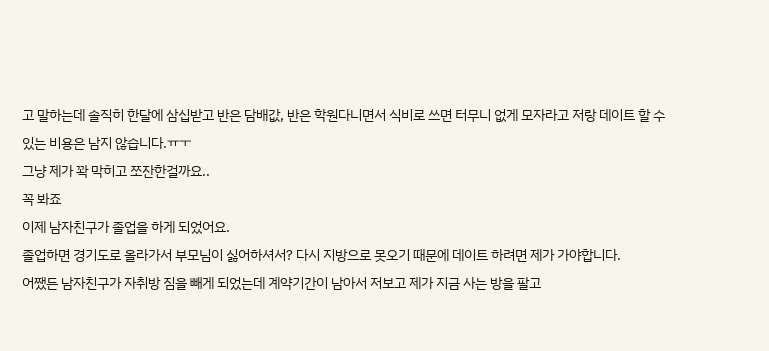고 말하는데 솔직히 한달에 삼십받고 반은 담배값, 반은 학원다니면서 식비로 쓰면 터무니 없게 모자라고 저랑 데이트 할 수 있는 비용은 남지 않습니다.ㅠㅜ
그냥 제가 꽉 막히고 쪼잔한걸까요..
꼭 봐죠
이제 남자친구가 졸업을 하게 되었어요.
졸업하면 경기도로 올라가서 부모님이 싫어하셔서? 다시 지방으로 못오기 때문에 데이트 하려면 제가 가야합니다.
어쨌든 남자친구가 자취방 짐을 빼게 되었는데 계약기간이 남아서 저보고 제가 지금 사는 방을 팔고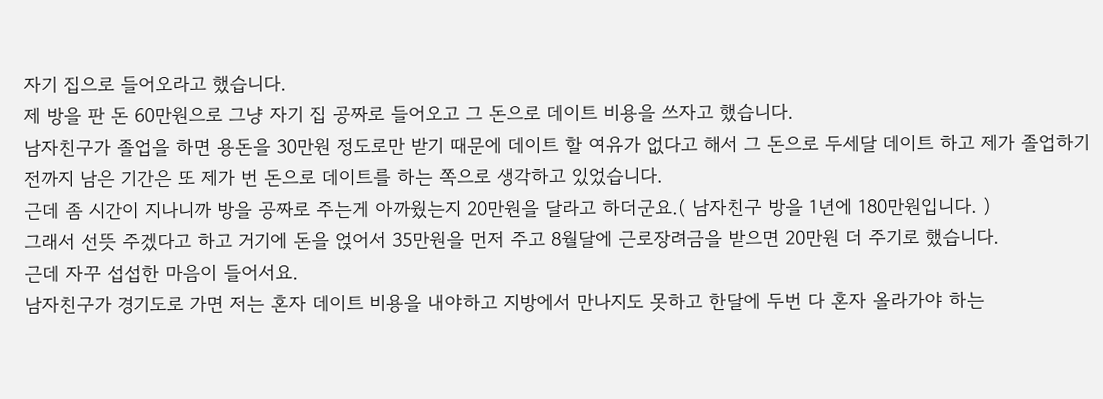자기 집으로 들어오라고 했습니다.
제 방을 판 돈 60만원으로 그냥 자기 집 공짜로 들어오고 그 돈으로 데이트 비용을 쓰자고 했습니다.
남자친구가 졸업을 하면 용돈을 30만원 정도로만 받기 때문에 데이트 할 여유가 없다고 해서 그 돈으로 두세달 데이트 하고 제가 졸업하기 전까지 남은 기간은 또 제가 번 돈으로 데이트를 하는 쪽으로 생각하고 있었습니다.
근데 좀 시간이 지나니까 방을 공짜로 주는게 아까웠는지 20만원을 달라고 하더군요.( 남자친구 방을 1년에 180만원입니다. )
그래서 선뜻 주겠다고 하고 거기에 돈을 얹어서 35만원을 먼저 주고 8월달에 근로장려금을 받으면 20만원 더 주기로 했습니다.
근데 자꾸 섭섭한 마음이 들어서요.
남자친구가 경기도로 가면 저는 혼자 데이트 비용을 내야하고 지방에서 만나지도 못하고 한달에 두번 다 혼자 올라가야 하는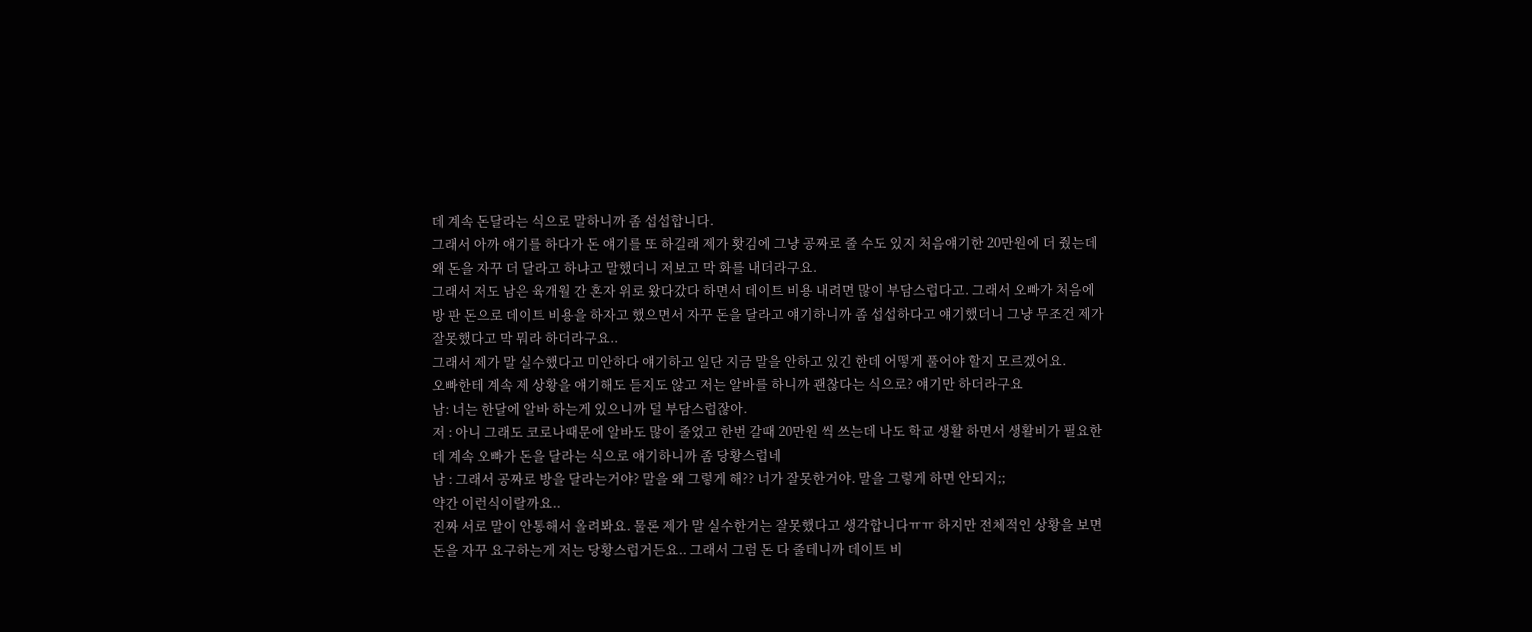데 계속 돈달라는 식으로 말하니까 좀 섭섭합니다.
그래서 아까 얘기를 하다가 돈 얘기를 또 하길래 제가 홧김에 그냥 공짜로 줄 수도 있지 처음얘기한 20만원에 더 줬는데 왜 돈을 자꾸 더 달라고 하냐고 말했더니 저보고 막 화를 내더라구요.
그래서 저도 남은 육개월 간 혼자 위로 왔다갔다 하면서 데이트 비용 내려면 많이 부담스럽다고. 그래서 오빠가 처음에 방 판 돈으로 데이트 비용을 하자고 했으면서 자꾸 돈을 달라고 얘기하니까 좀 섭섭하다고 얘기했더니 그냥 무조건 제가 잘못했다고 막 뭐라 하더라구요..
그래서 제가 말 실수했다고 미안하다 얘기하고 일단 지금 말을 안하고 있긴 한데 어떻게 풀어야 할지 모르겠어요.
오빠한테 계속 제 상황을 얘기해도 듣지도 않고 저는 알바를 하니까 괜찮다는 식으로? 얘기만 하더라구요
남: 너는 한달에 알바 하는게 있으니까 덜 부담스럽잖아.
저 : 아니 그래도 코로나때문에 알바도 많이 줄었고 한번 갈때 20만원 씩 쓰는데 나도 학교 생활 하면서 생활비가 필요한데 계속 오빠가 돈을 달라는 식으로 얘기하니까 좀 당황스럽네
남 : 그래서 공짜로 방을 달라는거야? 말을 왜 그렇게 해?? 너가 잘못한거야. 말을 그렇게 하면 안되지;;
약간 이런식이랄까요..
진짜 서로 말이 안통해서 올려봐요. 물론 제가 말 실수한거는 잘못했다고 생각합니다ㅠㅠ 하지만 전체적인 상황을 보면 돈을 자꾸 요구하는게 저는 당황스럽거든요.. 그래서 그럼 돈 다 줄테니까 데이트 비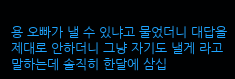용 오빠가 낼 수 있냐고 물었더니 대답을 제대로 안하더니 그냥 자기도 낼게 라고 말하는데 솔직히 한달에 삼십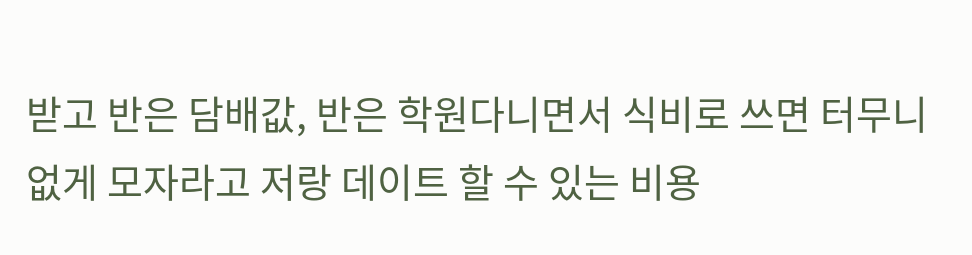받고 반은 담배값, 반은 학원다니면서 식비로 쓰면 터무니 없게 모자라고 저랑 데이트 할 수 있는 비용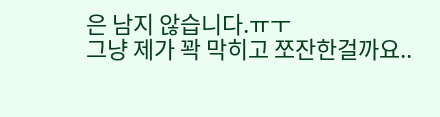은 남지 않습니다.ㅠㅜ
그냥 제가 꽉 막히고 쪼잔한걸까요..